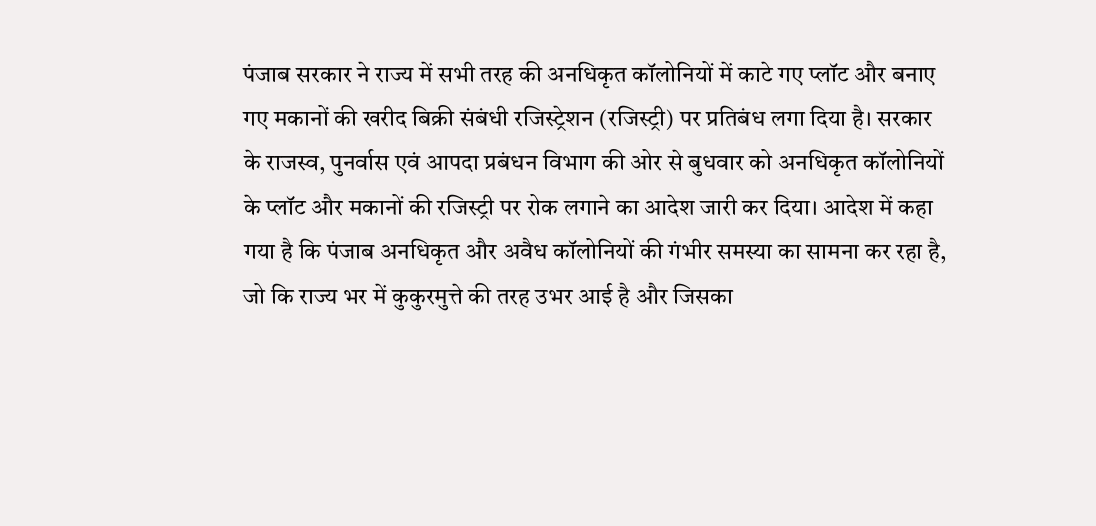पंजाब सरकार ने राज्य में सभी तरह की अनधिकृत कॉलोनियों में काटे गए प्लॉट और बनाए गए मकानों की खरीद बिक्री संबंधी रजिस्ट्रेशन (रजिस्ट्री) पर प्रतिबंध लगा दिया है। सरकार के राजस्व, पुनर्वास एवं आपदा प्रबंधन विभाग की ओर से बुधवार को अनधिकृत कॉलोनियों के प्लॉट और मकानों की रजिस्ट्री पर रोक लगाने का आदेश जारी कर दिया। आदेश में कहा गया है कि पंजाब अनधिकृत और अवैध कॉलोनियों की गंभीर समस्या का सामना कर रहा है, जो कि राज्य भर में कुकुरमुत्ते की तरह उभर आई है और जिसका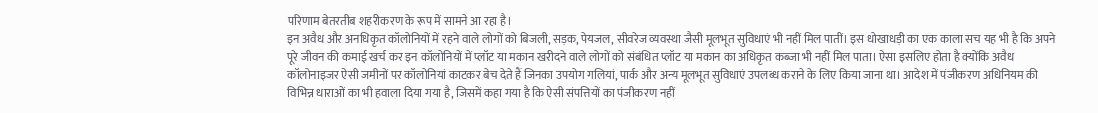परिणाम बेतरतीब शहरीकरण के रूप में सामने आ रहा है।
इन अवैध और अनधिकृत कॉलोनियों में रहने वाले लोगों को बिजली, सड़क, पेयजल, सीवरेज व्यवस्था जैसी मूलभूत सुविधाएं भी नहीं मिल पातीं। इस धोखाधड़ी का एक काला सच यह भी है कि अपने पूरे जीवन की कमाई खर्च कर इन कॉलोनियों में प्लॉट या मकान खरीदने वाले लोगों को संबंधित प्लॉट या मकान का अधिकृत कब्जा भी नहीं मिल पाता। ऐसा इसलिए होता है क्योंकि अवैध कॉलोनाइजर ऐसी जमीनों पर कॉलोनियां काटकर बेच देते हैं जिनका उपयोग गलियां, पार्क और अन्य मूलभूत सुविधाएं उपलब्ध कराने के लिए किया जाना था। आदेश में पंजीकरण अधिनियम की विभिन्न धाराओं का भी हवाला दिया गया है, जिसमें कहा गया है कि ऐसी संपत्तियों का पंजीकरण नहीं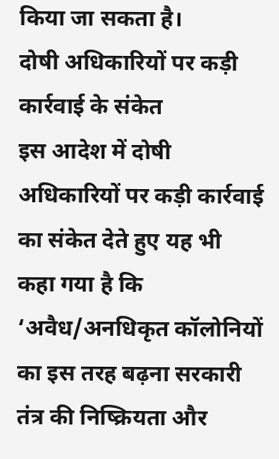किया जा सकता है।
दोषी अधिकारियों पर कड़ी कार्रवाई के संकेत
इस आदेश में दोषी अधिकारियों पर कड़ी कार्रवाई का संकेत देते हुए यह भी कहा गया है कि ‘अवैध/अनधिकृत कॉलोनियों का इस तरह बढ़ना सरकारी तंत्र की निष्क्रियता और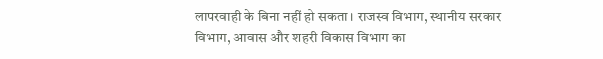लापरवाही के बिना नहीं हो सकता। राजस्व विभाग, स्थानीय सरकार विभाग, आवास और शहरी विकास विभाग का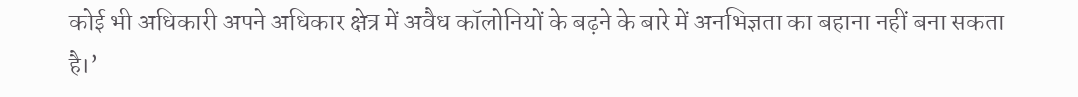कोई भी अधिकारी अपने अधिकार क्षेत्र में अवैध कॉलोनियों के बढ़ने के बारे में अनभिज्ञता का बहाना नहीं बना सकता है।’